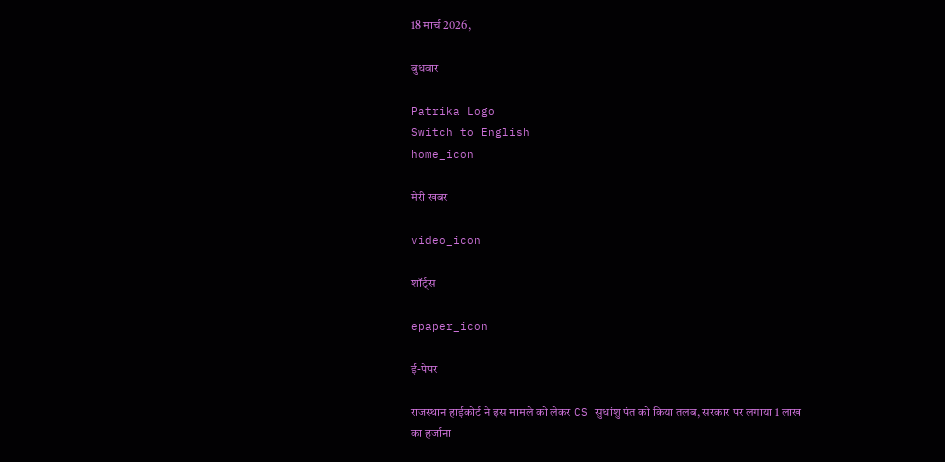18 मार्च 2026,

बुधवार

Patrika Logo
Switch to English
home_icon

मेरी खबर

video_icon

शॉर्ट्स

epaper_icon

ई-पेपर

राजस्थान हाईकोर्ट ने इस मामले को लेकर CS सुधांशु पंत को किया तलब, सरकार पर लगाया 1 लाख का हर्जाना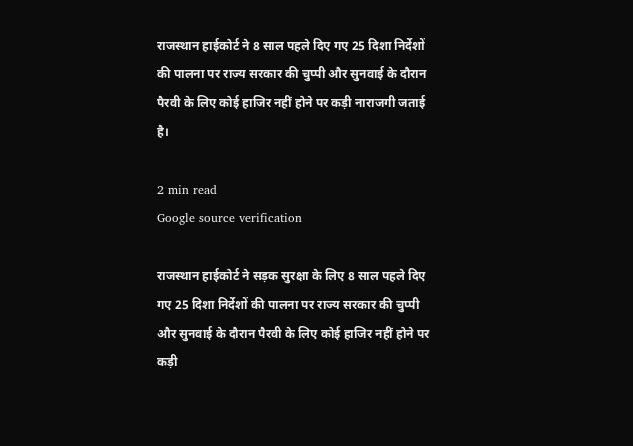राजस्थान हाईकोर्ट ने 8 साल पहले दिए गए 25 दिशा निर्देशों की पालना पर राज्य सरकार की चुप्पी और सुनवाई के दौरान पैरवी के लिए कोई हाजिर नहीं होने पर कड़ी नाराजगी जताई है।

2 min read
Google source verification

राजस्थान हाईकोर्ट ने सड़क सुरक्षा के लिए 8 साल पहले दिए गए 25 दिशा निर्देशों की पालना पर राज्य सरकार की चुप्पी और सुनवाई के दौरान पैरवी के लिए कोई हाजिर नहीं होने पर कड़ी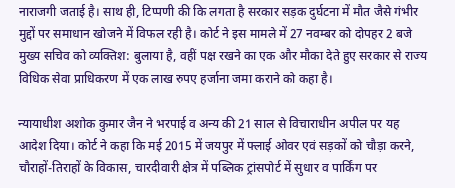नाराजगी जताई है। साथ ही, टिप्पणी की कि लगता है सरकार सड़क दुर्घटना में मौत जैसे गंभीर मुद्दों पर समाधान खोजने में विफल रही है। कोर्ट ने इस मामले में 27 नवम्बर को दोपहर 2 बजे मुख्य सचिव को व्यक्तिश: बुलाया है, वहीं पक्ष रखने का एक और मौका देते हुए सरकार से राज्य विधिक सेवा प्राधिकरण में एक लाख रुपए हर्जाना जमा कराने को कहा है।

न्यायाधीश अशोक कुमार जैन ने भरपाई व अन्य की 21 साल से विचाराधीन अपील पर यह आदेश दिया। कोर्ट ने कहा कि मई 2015 में जयपुर में फ्लाई ओवर एवं सड़कों को चौड़ा करने, चौराहों-तिराहों के विकास, चारदीवारी क्षेत्र में पब्लिक ट्रांसपोर्ट में सुधार व पार्किंग पर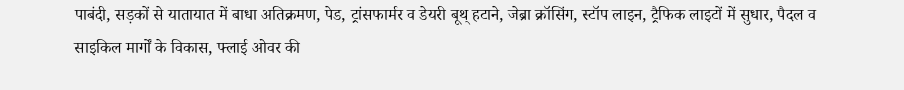पाबंदी, सड़कों से यातायात में बाधा अतिक्रमण, पेड, ट्रांसफार्मर व डेयरी बूथ् हटाने, जेब्रा क्रॉसिंग, स्टॉप लाइन, ट्रैफिक लाइटों में सुधार, पैदल व साइकिल मार्गों के विकास, फ्लाई ओवर की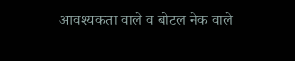आवश्यकता वाले व बोटल नेक वाले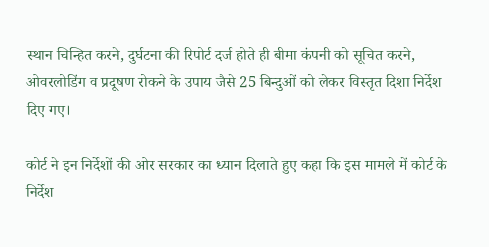स्थान चिन्हित करने, दुर्घटना की रिपोर्ट दर्ज होते ही बीमा कंपनी को सूचित करने, ओवरलोडिंग व प्रदूषण रोकने के उपाय जैसे 25 बिन्दुओं को लेकर विस्तृत दिशा निर्देश दिए गए।

कोर्ट ने इन निर्देशों की ओर सरकार का ध्यान दिलाते हुए कहा कि इस मामले में कोर्ट के निर्देश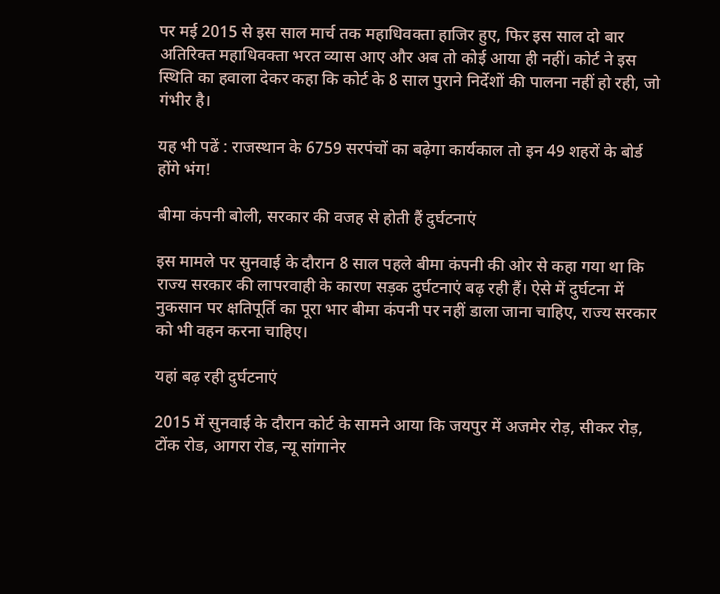पर मई 2015 से इस साल मार्च तक महाधिवक्ता हाजिर हुए, फिर इस साल दो बार अतिरिक्त महाधिवक्ता भरत व्यास आए और अब तो कोई आया ही नहीं। कोर्ट ने इस स्थिति का हवाला देकर कहा कि कोर्ट के 8 साल पुराने निर्देशों की पालना नहीं हो रही, जो गंभीर है।

यह भी पढें : राजस्थान के 6759 सरपंचों का बढ़ेगा कार्यकाल तो इन 49 शहरों के बोर्ड होंगे भंग!

बीमा कंपनी बोली, सरकार की वजह से होती हैं दुर्घटनाएं

इस मामले पर सुनवाई के दौरान 8 साल पहले बीमा कंपनी की ओर से कहा गया था कि राज्य सरकार की लापरवाही के कारण सड़क दुर्घटनाएं बढ़ रही हैं। ऐसे में दुर्घटना में नुकसान पर क्षतिपूर्ति का पूरा भार बीमा कंपनी पर नहीं डाला जाना चाहिए, राज्य सरकार को भी वहन करना चाहिए।

यहां बढ़ रही दुर्घटनाएं

2015 में सुनवाई के दौरान कोर्ट के सामने आया कि जयपुर में अजमेर रोड़, सीकर रोड़, टोंक रोड, आगरा रोड, न्यू सांगानेर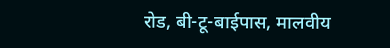रोड, बी-टू-बाईपास, मालवीय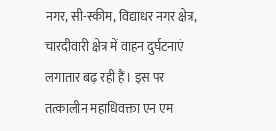नगर, सी-स्कीम, विद्याधर नगर क्षेत्र, चारदीवारी क्षेत्र में वाहन दुर्घटनाएं लगातार बढ़ रही हैं। इस पर तत्कालीन महाधिवक्ता एन एम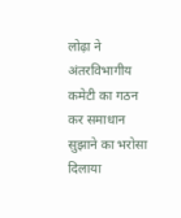लोढ़ा ने अंतरविभागीय कमेटी का गठन कर समाधान सुझाने का भरोसा दिलाया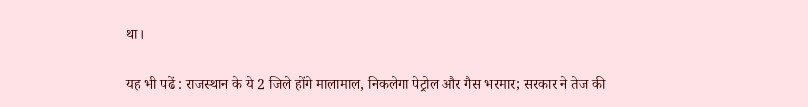था।

यह भी पढें : राजस्थान के ये 2 जिले होंगे मालामाल, निकलेगा पेट्रोल और गैस भरमार; सरकार ने तेज की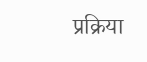प्रक्रिया